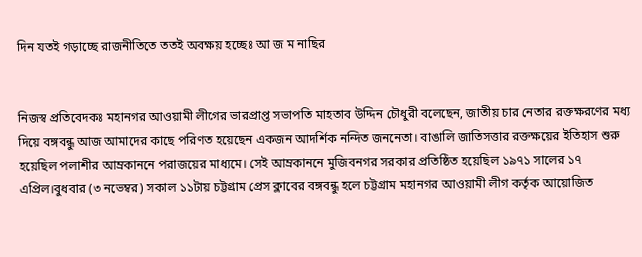দিন যতই গড়াচ্ছে রাজনীতিতে ততই অবক্ষয় হচ্ছেঃ আ জ ম নাছির


নিজস্ব প্রতিবেদকঃ মহানগর আওয়ামী লীগের ভারপ্রাপ্ত সভাপতি মাহতাব উদ্দিন চৌধুরী বলেছেন, জাতীয় চার নেতার রক্তক্ষরণের মধ্য দিয়ে বঙ্গবন্ধু আজ আমাদের কাছে পরিণত হয়েছেন একজন আদর্শিক নন্দিত জননেতা। বাঙালি জাতিসত্তার রক্তক্ষয়ের ইতিহাস শুরু হয়েছিল পলাশীর আম্রকাননে পরাজয়ের মাধ্যমে। সেই আম্রকাননে মুজিবনগর সরকার প্রতিষ্ঠিত হয়েছিল ১৯৭১ সালের ১৭ এপ্রিল।বুধবার (৩ নভেম্বর) সকাল ১১টায় চট্টগ্রাম প্রেস ক্লাবের বঙ্গবন্ধু হলে চট্টগ্রাম মহানগর আওয়ামী লীগ কর্তৃক আয়োজিত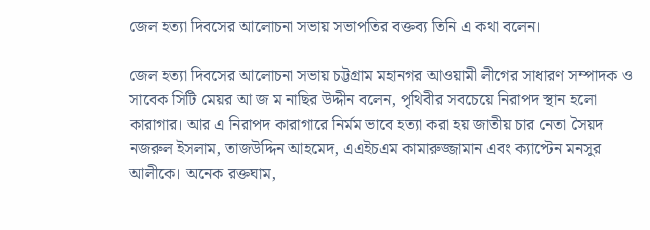জেল হত্যা দিবসের আলোচনা সভায় সভাপতির বক্তব্য তিনি এ কথা বলেন।

জেল হত্যা দিবসের আলোচনা সভায় চট্টগ্রাম মহানগর আওয়ামী লীগের সাধারণ সম্পাদক ও সাবেক সিটি মেয়র আ জ ম নাছির উদ্দীন বলেন, পৃথিবীর সবচেয়ে নিরাপদ স্থান হলো কারাগার। আর এ নিরাপদ কারাগারে নির্মম ভাবে হত্যা করা হয় জাতীয় চার নেতা সৈয়দ নজরুল ইসলাম, তাজউদ্দিন আহমেদ, এএইচএম কামারুজ্জামান এবং ক্যাপ্টেন মনসুর আলীকে। অনেক রক্তঘাম,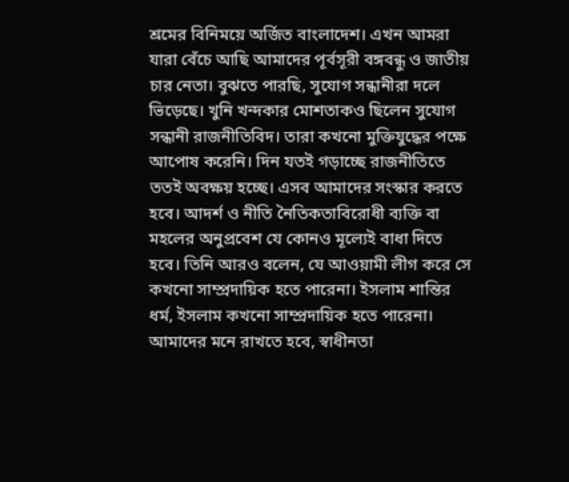শ্রমের বিনিময়ে অর্জিত বাংলাদেশ। এখন আমরা যারা বেঁচে আছি আমাদের পূর্বসূরী বঙ্গবন্ধু ও জাতীয় চার নেতা। বুঝতে পারছি, সুযোগ সন্ধানীরা দলে ভিড়েছে। খুনি খন্দকার মোশতাকও ছিলেন সুযোগ সন্ধানী রাজনীতিবিদ। তারা কখনো মুক্তিযুদ্ধের পক্ষে আপোষ করেনি। দিন যতই গড়াচ্ছে রাজনীতিতে ততই অবক্ষয় হচ্ছে। এসব আমাদের সংস্কার করতে হবে। আদর্শ ও নীতি নৈতিকতাবিরোধী ব্যক্তি বা মহলের অনুপ্রবেশ যে কোনও মূল্যেই বাধা দিতে হবে। তিনি আরও বলেন, যে আওয়ামী লীগ করে সে কখনো সাম্প্রদায়িক হতে পারেনা। ইসলাম শান্তির ধর্ম, ইসলাম কখনো সাম্প্রদায়িক হতে পারেনা। আমাদের মনে রাখতে হবে, স্বাধীনতা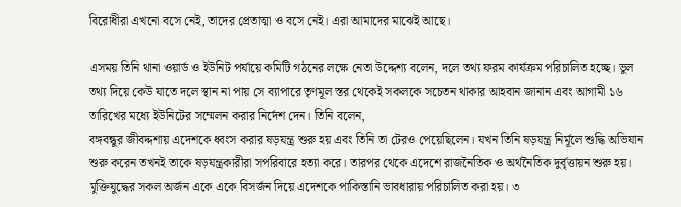বিরোধীরা এখনো বসে নেই, তাদের প্রেতাত্মা ও বসে নেই। এরা আমাদের মাঝেই আছে।

এসময় তিনি থানা ওয়ার্ড ও ইউনিট পর্যায়ে কমিটি গঠনের লক্ষে নেতা উদ্দেশ্য বলেন, দলে তথ্য ফরম কার্যক্রম পরিচালিত হচ্ছে। ভুল তথ্য দিয়ে কেউ যাতে দলে স্থান না পায় সে ব্যাপারে তৃণমূল স্তর থেকেই সকলকে সচেতন থাকার আহবান জানান এবং আগামী ১৬ তারিখের মধ্যে ইউনিটের সম্মেলন করার নির্দেশ দেন। তিনি বলেন,
বঙ্গবন্ধুর জীবদ্দশায় এদেশকে ধ্বংস করার ষড়যন্ত্র শুরু হয় এবং তিনি তা টেরও পেয়েছিলেন। যখন তিনি ষড়যন্ত্র নির্মূলে শুদ্ধি অভিযান শুরু করেন তখনই তাকে ষড়যন্ত্রকারীরা সপরিবারে হত্যা করে। তারপর থেকে এদেশে রাজনৈতিক ও অর্থনৈতিক দুর্বৃত্তায়ন শুরু হয়। মুক্তিযুদ্ধের সকল অর্জন একে একে বিসর্জন দিয়ে এদেশকে পাকিস্তানি ভাবধারায় পরিচালিত করা হয়। ৩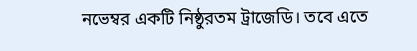নভেম্বর একটি নিষ্ঠুরতম ট্রাজেডি। তবে এতে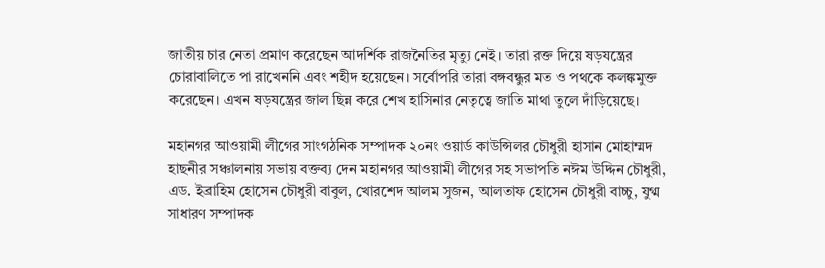জাতীয় চার নেতা প্রমাণ করেছেন আদর্শিক রাজনৈতির মৃত্যু নেই। তারা রক্ত দিয়ে ষড়যন্ত্রের চোরাবালিতে পা রাখেননি এবং শহীদ হয়েছেন। সর্বোপরি তারা বঙ্গবন্ধুর মত ও পথকে কলঙ্কমুক্ত করেছেন। এখন ষড়যন্ত্রের জাল ছিন্ন করে শেখ হাসিনার নেতৃত্বে জাতি মাথা তুলে দাঁড়িয়েছে।

মহানগর আওয়ামী লীগের সাংগঠনিক সম্পাদক ২০নং ওয়ার্ড কাউন্সিলর চৌধুরী হাসান মোহাম্মদ হাছনীর সঞ্চালনায় সভায় বক্তব্য দেন মহানগর আওয়ামী লীগের সহ সভাপতি নঈম উদ্দিন চৌধুরী, এড. ইব্রাহিম হোসেন চৌধুরী বাবুল, খোরশেদ আলম সুজন, আলতাফ হোসেন চৌধুরী বাচ্চু, যুগ্ম সাধারণ সম্পাদক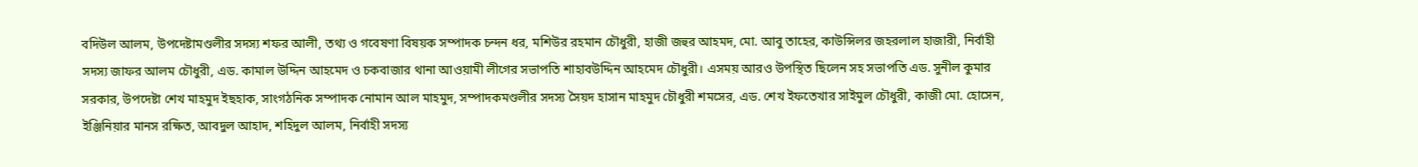বদিউল আলম, উপদেষ্টামণ্ডলীর সদস্য শফর আলী, তথ্য ও গবেষণা বিষয়ক সম্পাদক চন্দন ধর, মশিউর রহমান চৌধুরী, হাজী জহুর আহমদ, মো. আবু তাহের, কাউন্সিলর জহরলাল হাজারী, নির্বাহী সদস্য জাফর আলম চৌধুরী, এড. কামাল উদ্দিন আহমেদ ও চকবাজার থানা আওয়ামী লীগের সভাপতি শাহাবউদ্দিন আহমেদ চৌধুরী। এসময় আরও উপস্থিত ছিলেন সহ সভাপতি এড. সুনীল কুমার সরকার, উপদেষ্টা শেখ মাহমুদ ইছহাক, সাংগঠনিক সম্পাদক নোমান আল মাহমুদ, সম্পাদকমণ্ডলীর সদস্য সৈয়দ হাসান মাহমুদ চৌধুরী শমসের, এড. শেখ ইফতেখার সাইমুল চৌধুরী, কাজী মো. হোসেন, ইঞ্জিনিয়ার মানস রক্ষিত, আবদুল আহাদ, শহিদুল আলম, নির্বাহী সদস্য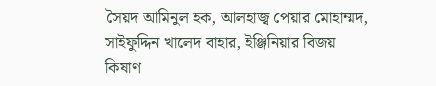সৈয়দ আমিনুল হক, আলহাজ্ব পেয়ার মোহাম্মদ, সাইফুদ্দিন খালেদ বাহার, ইঞ্জিনিয়ার বিজয় কিষাণ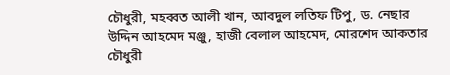চৌধুরী, মহব্বত আলী খান, আবদুল লতিফ টিপু, ড. নেছার উদ্দিন আহমেদ মঞ্জু, হাজী বেলাল আহমেদ, মোরশেদ আকতার চৌধুরী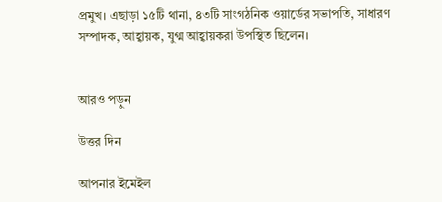প্রমুখ। এছাড়া ১৫টি থানা, ৪৩টি সাংগঠনিক ওয়ার্ডের সভাপতি, সাধারণ সম্পাদক, আহ্বায়ক, যুগ্ম আহ্বায়করা উপস্থিত ছিলেন।


আরও পড়ুন

উত্তর দিন

আপনার ইমেইল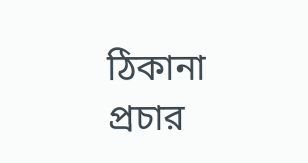ঠিকানা প্রচার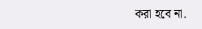করা হবে না.